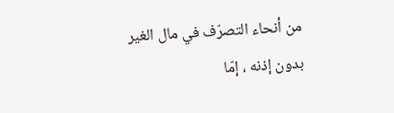من أنحاء التصرّف في مال الغير بدون إذنه ، إمّا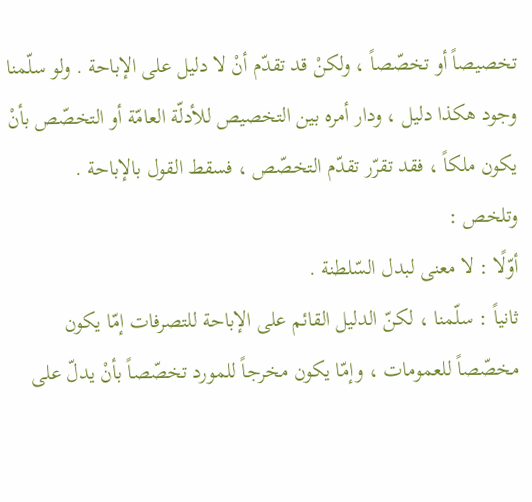تخصيصاً أو تخصّصاً ، ولكنْ قد تقدّم أنْ لا دليل على الإباحة . ولو سلّمنا وجود هكذا دليل ، ودار أمره بين التخصيص للأدلّة العامّة أو التخصّص بأنْ يكون ملكاً ، فقد تقرّر تقدّم التخصّص ، فسقط القول بالإباحة .
وتلخص :
أوّلًا : لا معنى لبدل السّلطنة .
ثانياً : سلّمنا ، لكنّ الدليل القائم على الإباحة للتصرفات إمّا يكون مخصّصاً للعمومات ، وإمّا يكون مخرجاً للمورد تخصّصاً بأنْ يدلّ على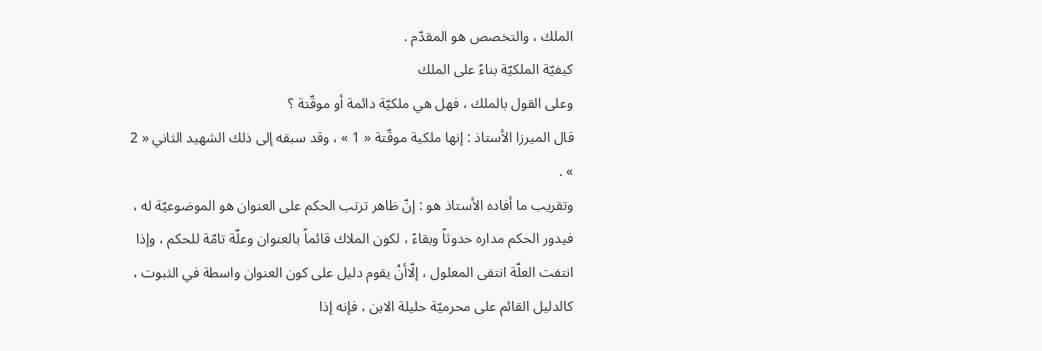الملك ، والتخصص هو المقدّم .
كيفيّة الملكيّة بناءً على الملك
وعلى القول بالملك ، فهل هي ملكيّة دائمة أو موقّتة ؟
قال الميرزا الأستاذ : إنها ملكية موقّتة « 1 » ، وقد سبقه إلى ذلك الشهيد الثاني « 2 » .
وتقريب ما أفاده الأستاذ هو : إنّ ظاهر ترتب الحكم على العنوان هو الموضوعيّة له ، فيدور الحكم مداره حدوثاً وبقاءً ، لكون الملاك قائماً بالعنوان وعلّة تامّة للحكم ، وإذا انتفت العلّة انتفى المعلول ، إلّاأنْ يقوم دليل على كون العنوان واسطة في الثبوت ، كالدليل القائم على محرميّة حليلة الابن ، فإنه إذا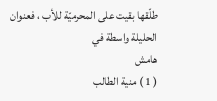طلّقها بقيت على المحرميّة للأب ، فعنوان الحليلة واسطة في
هامش
( 1 ) منية الطالب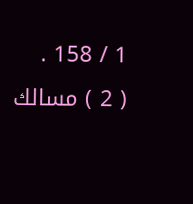1 / 158 .
( 2 ) مسالك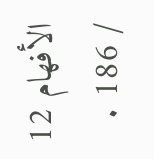الأفهام 12 / 186 .